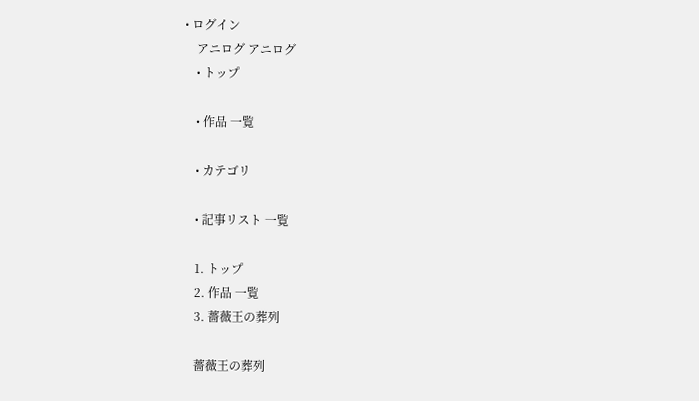• ログイン
    アニログ アニログ
    • トップ

    • 作品 一覧

    • カテゴリ

    • 記事リスト 一覧

    1. トップ
    2. 作品 一覧
    3. 薔薇王の葬列

    薔薇王の葬列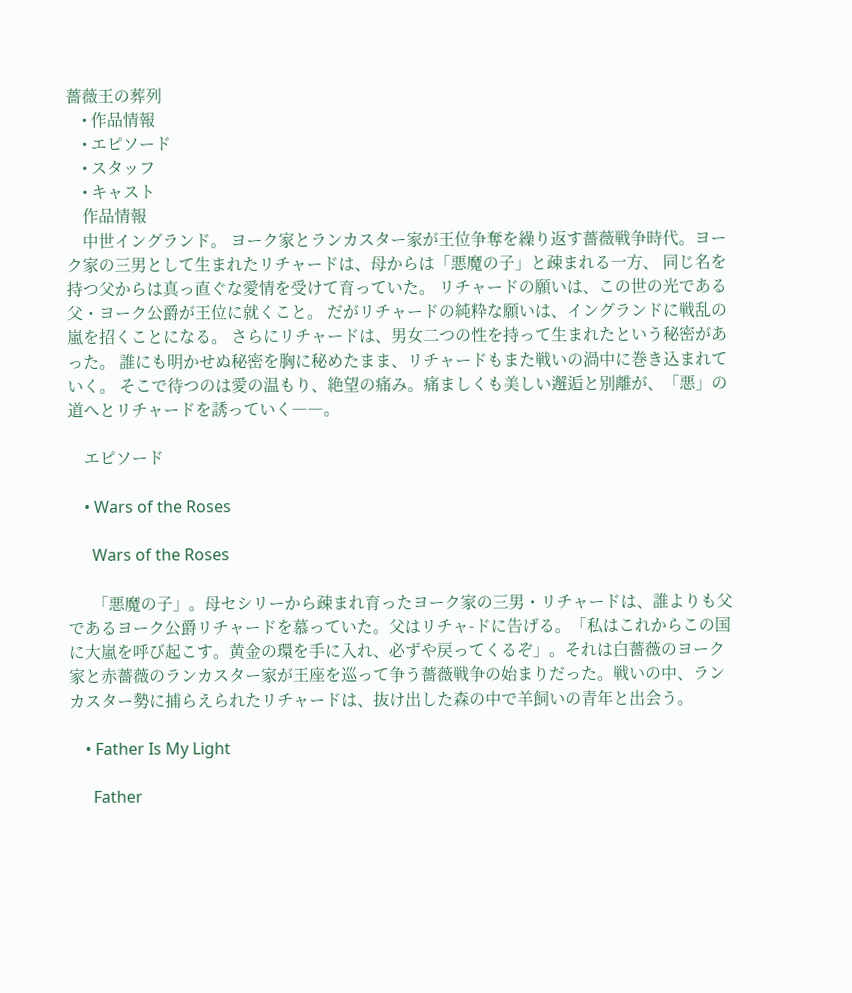薔薇王の葬列
    • 作品情報
    • エピソード
    • スタッフ
    • キャスト
    作品情報
    中世イングランド。 ヨーク家とランカスター家が王位争奪を繰り返す薔薇戦争時代。ヨーク家の三男として生まれたリチャードは、母からは「悪魔の子」と疎まれる一方、 同じ名を持つ父からは真っ直ぐな愛情を受けて育っていた。 リチャードの願いは、この世の光である父・ヨーク公爵が王位に就くこと。 だがリチャードの純粋な願いは、イングランドに戦乱の嵐を招くことになる。 さらにリチャードは、男女二つの性を持って生まれたという秘密があった。 誰にも明かせぬ秘密を胸に秘めたまま、リチャードもまた戦いの渦中に巻き込まれていく。 そこで待つのは愛の温もり、絶望の痛み。痛ましくも美しい邂逅と別離が、「悪」の道へとリチャードを誘っていく――。

    エピソード

    • Wars of the Roses

      Wars of the Roses

      「悪魔の子」。母セシリーから疎まれ育ったヨーク家の三男・リチャードは、誰よりも父であるヨーク公爵リチャードを慕っていた。父はリチャ-ドに告げる。「私はこれからこの国に大嵐を呼び起こす。黄金の環を手に入れ、必ずや戻ってくるぞ」。それは白薔薇のヨーク家と赤薔薇のランカスター家が王座を巡って争う薔薇戦争の始まりだった。戦いの中、ランカスター勢に捕らえられたリチャードは、抜け出した森の中で羊飼いの青年と出会う。

    • Father Is My Light

      Father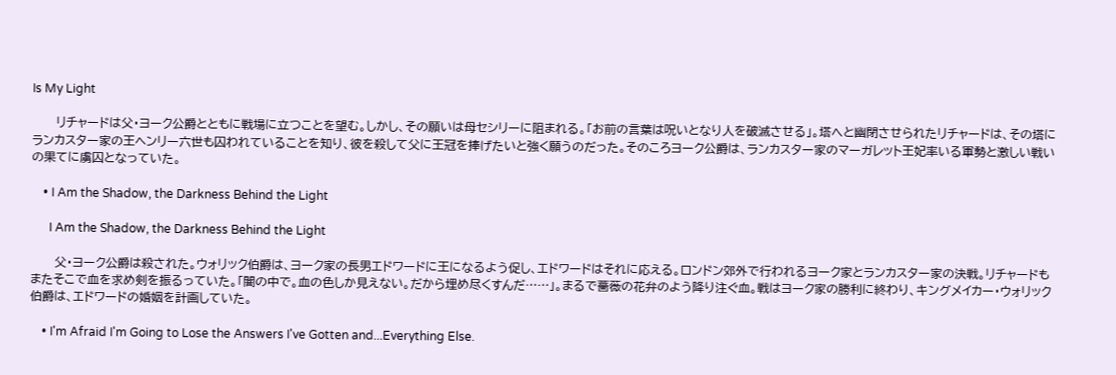Is My Light

      リチャードは父・ヨーク公爵とともに戦場に立つことを望む。しかし、その願いは母セシリーに阻まれる。「お前の言葉は呪いとなり人を破滅させる」。塔へと幽閉させられたリチャードは、その塔にランカスター家の王ヘンリー六世も囚われていることを知り、彼を殺して父に王冠を捧げたいと強く願うのだった。そのころヨーク公爵は、ランカスター家のマーガレット王妃率いる軍勢と激しい戦いの果てに虜囚となっていた。

    • I Am the Shadow, the Darkness Behind the Light

      I Am the Shadow, the Darkness Behind the Light

      父・ヨーク公爵は殺された。ウォリック伯爵は、ヨーク家の長男エドワードに王になるよう促し、エドワードはそれに応える。ロンドン郊外で行われるヨーク家とランカスター家の決戦。リチャードもまたそこで血を求め剣を振るっていた。「闇の中で。血の色しか見えない。だから埋め尽くすんだ……」。まるで薔薇の花弁のよう降り注ぐ血。戦はヨーク家の勝利に終わり、キングメイカー・ウォリック伯爵は、エドワードの婚姻を計画していた。

    • I'm Afraid I'm Going to Lose the Answers I've Gotten and...Everything Else.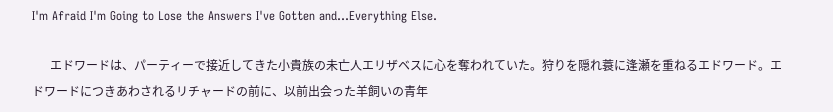I'm Afraid I'm Going to Lose the Answers I've Gotten and...Everything Else.

      エドワードは、パーティーで接近してきた小貴族の未亡人エリザベスに心を奪われていた。狩りを隠れ蓑に逢瀬を重ねるエドワード。エドワードにつきあわされるリチャードの前に、以前出会った羊飼いの青年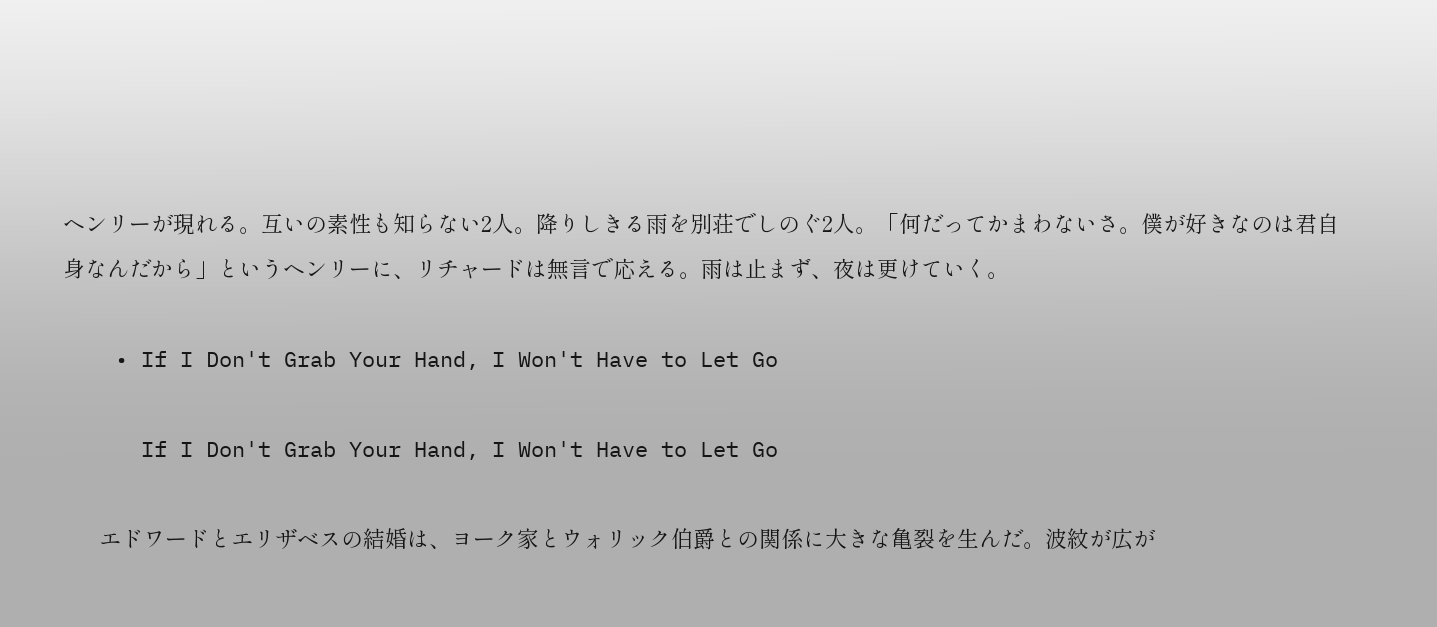ヘンリーが現れる。互いの素性も知らない2人。降りしきる雨を別荘でしのぐ2人。「何だってかまわないさ。僕が好きなのは君自身なんだから」というヘンリーに、リチャードは無言で応える。雨は止まず、夜は更けていく。

    • If I Don't Grab Your Hand, I Won't Have to Let Go

      If I Don't Grab Your Hand, I Won't Have to Let Go

      エドワードとエリザベスの結婚は、ヨーク家とウォリック伯爵との関係に大きな亀裂を生んだ。波紋が広が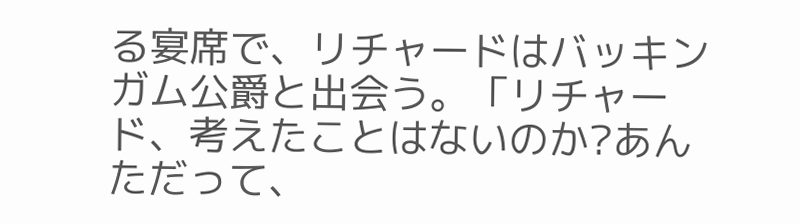る宴席で、リチャードはバッキンガム公爵と出会う。「リチャード、考えたことはないのか?あんただって、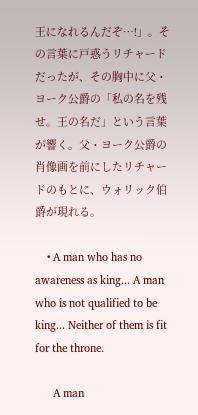王になれるんだぞ…!」。その言葉に戸惑うリチャードだったが、その胸中に父・ヨーク公爵の「私の名を残せ。王の名だ」という言葉が響く。父・ヨーク公爵の肖像画を前にしたリチャードのもとに、ウォリック伯爵が現れる。

    • A man who has no awareness as king... A man who is not qualified to be king... Neither of them is fit for the throne.

      A man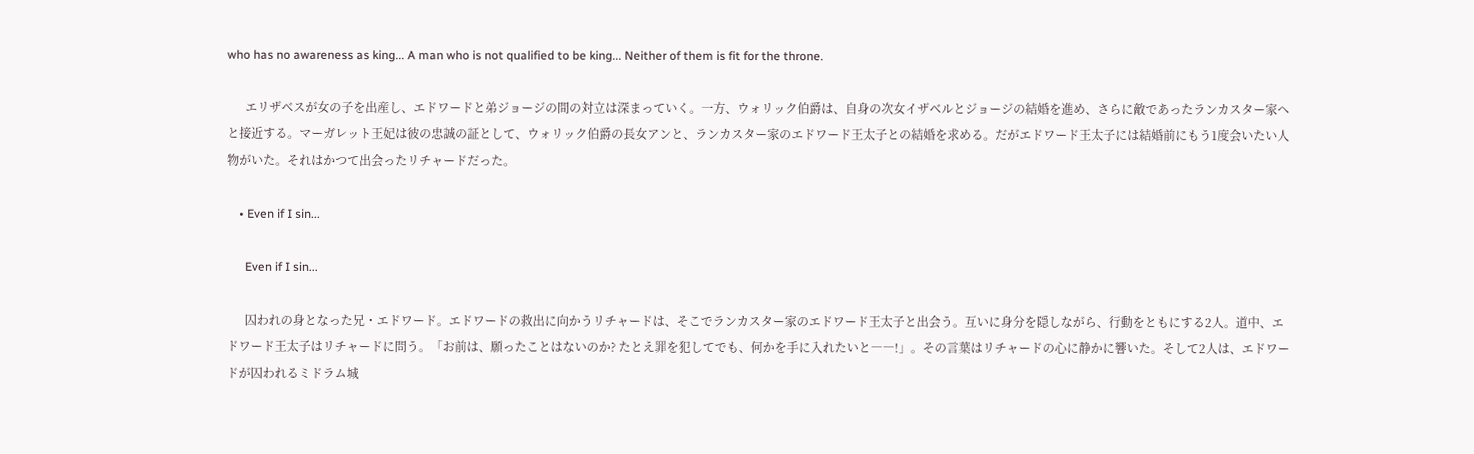who has no awareness as king... A man who is not qualified to be king... Neither of them is fit for the throne.

      エリザベスが女の子を出産し、エドワードと弟ジョージの間の対立は深まっていく。一方、ウォリック伯爵は、自身の次女イザベルとジョージの結婚を進め、さらに敵であったランカスター家へと接近する。マーガレット王妃は彼の忠誠の証として、ウォリック伯爵の長女アンと、ランカスター家のエドワード王太子との結婚を求める。だがエドワード王太子には結婚前にもう1度会いたい人物がいた。それはかつて出会ったリチャードだった。

    • Even if I sin...

      Even if I sin...

      囚われの身となった兄・エドワード。エドワードの救出に向かうリチャードは、そこでランカスター家のエドワード王太子と出会う。互いに身分を隠しながら、行動をともにする2人。道中、エドワード王太子はリチャードに問う。「お前は、願ったことはないのか? たとえ罪を犯してでも、何かを手に入れたいと――!」。その言葉はリチャードの心に静かに響いた。そして2人は、エドワードが囚われるミドラム城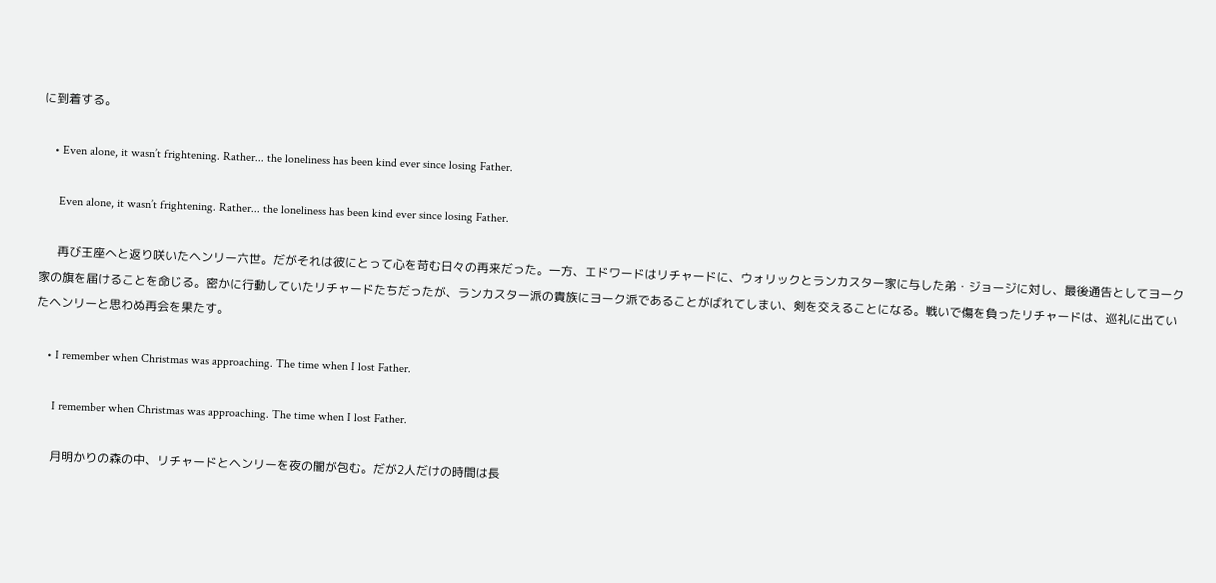に到着する。

    • Even alone, it wasn’t frightening. Rather... the loneliness has been kind ever since losing Father.

      Even alone, it wasn’t frightening. Rather... the loneliness has been kind ever since losing Father.

      再び王座へと返り咲いたヘンリー六世。だがそれは彼にとって心を苛む日々の再来だった。一方、エドワードはリチャードに、ウォリックとランカスター家に与した弟・ジョージに対し、最後通告としてヨーク家の旗を届けることを命じる。密かに行動していたリチャードたちだったが、ランカスター派の貴族にヨーク派であることがばれてしまい、剣を交えることになる。戦いで傷を負ったリチャードは、巡礼に出ていたヘンリーと思わぬ再会を果たす。

    • I remember when Christmas was approaching. The time when I lost Father.

      I remember when Christmas was approaching. The time when I lost Father.

      月明かりの森の中、リチャードとヘンリーを夜の闇が包む。だが2人だけの時間は長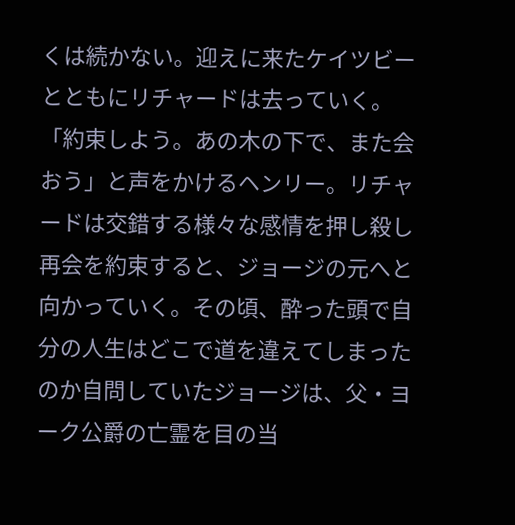くは続かない。迎えに来たケイツビーとともにリチャードは去っていく。「約束しよう。あの木の下で、また会おう」と声をかけるヘンリー。リチャードは交錯する様々な感情を押し殺し再会を約束すると、ジョージの元へと向かっていく。その頃、酔った頭で自分の人生はどこで道を違えてしまったのか自問していたジョージは、父・ヨーク公爵の亡霊を目の当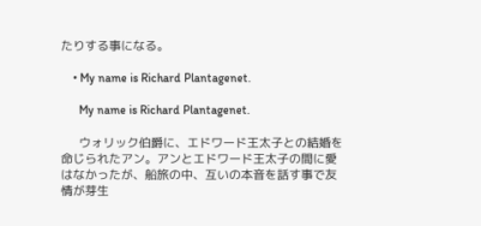たりする事になる。

    • My name is Richard Plantagenet.

      My name is Richard Plantagenet.

      ウォリック伯爵に、エドワード王太子との結婚を命じられたアン。アンとエドワード王太子の間に愛はなかったが、船旅の中、互いの本音を話す事で友情が芽生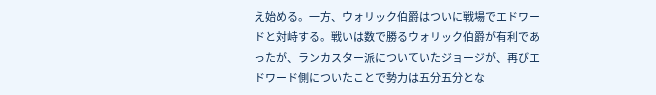え始める。一方、ウォリック伯爵はついに戦場でエドワードと対峙する。戦いは数で勝るウォリック伯爵が有利であったが、ランカスター派についていたジョージが、再びエドワード側についたことで勢力は五分五分とな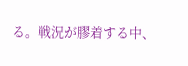る。戦況が膠着する中、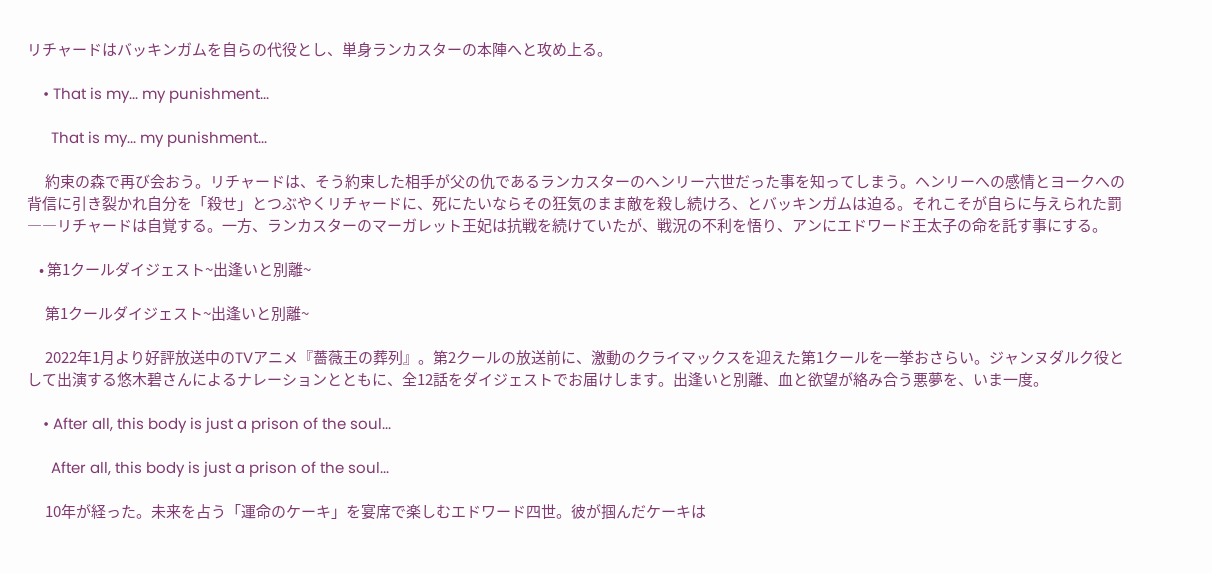リチャードはバッキンガムを自らの代役とし、単身ランカスターの本陣へと攻め上る。

    • That is my... my punishment...

      That is my... my punishment...

      約束の森で再び会おう。リチャードは、そう約束した相手が父の仇であるランカスターのヘンリー六世だった事を知ってしまう。ヘンリーへの感情とヨークへの背信に引き裂かれ自分を「殺せ」とつぶやくリチャードに、死にたいならその狂気のまま敵を殺し続けろ、とバッキンガムは迫る。それこそが自らに与えられた罰――リチャードは自覚する。一方、ランカスターのマーガレット王妃は抗戦を続けていたが、戦況の不利を悟り、アンにエドワード王太子の命を託す事にする。

    • 第1クールダイジェスト~出逢いと別離~

      第1クールダイジェスト~出逢いと別離~

      2022年1月より好評放送中のTVアニメ『薔薇王の葬列』。第2クールの放送前に、激動のクライマックスを迎えた第1クールを一挙おさらい。ジャンヌダルク役として出演する悠木碧さんによるナレーションとともに、全12話をダイジェストでお届けします。出逢いと別離、血と欲望が絡み合う悪夢を、いま一度。

    • After all, this body is just a prison of the soul...

      After all, this body is just a prison of the soul...

      10年が経った。未来を占う「運命のケーキ」を宴席で楽しむエドワード四世。彼が掴んだケーキは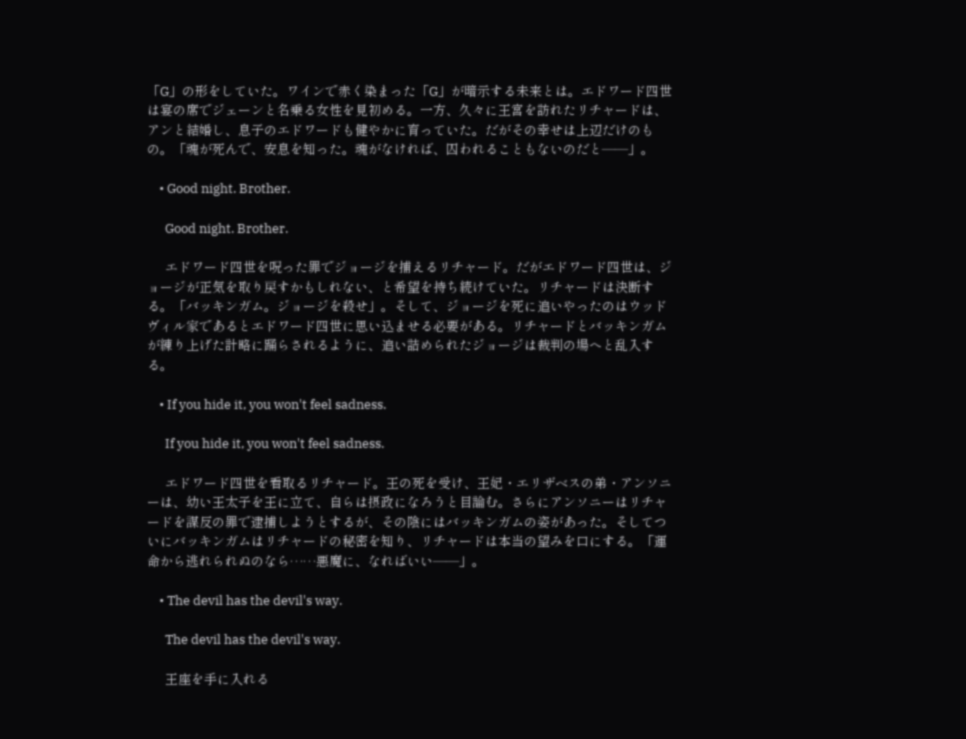「G」の形をしていた。ワインで赤く染まった「G」が暗示する未来とは。エドワード四世は宴の席でジェーンと名乗る女性を見初める。一方、久々に王宮を訪れたリチャードは、アンと結婚し、息子のエドワードも健やかに育っていた。だがその幸せは上辺だけのもの。「魂が死んで、安息を知った。魂がなければ、囚われることもないのだと――」。

    • Good night. Brother.

      Good night. Brother.

      エドワード四世を呪った罪でジョージを捕えるリチャード。だがエドワード四世は、ジョージが正気を取り戻すかもしれない、と希望を持ち続けていた。リチャードは決断する。「バッキンガム。ジョージを殺せ」。そして、ジョージを死に追いやったのはウッドヴィル家であるとエドワード四世に思い込ませる必要がある。リチャードとバッキンガムが練り上げた計略に踊らされるように、追い詰められたジョージは裁判の場へと乱入する。

    • If you hide it, you won't feel sadness.

      If you hide it, you won't feel sadness.

      エドワード四世を看取るリチャード。王の死を受け、王妃・エリザベスの弟・アンソニーは、幼い王太子を王に立て、自らは摂政になろうと目論む。さらにアンソニーはリチャードを謀反の罪で逮捕しようとするが、その陰にはバッキンガムの姿があった。そしてついにバッキンガムはリチャードの秘密を知り、リチャードは本当の望みを口にする。「運命から逃れられぬのなら……悪魔に、なればいい――」。

    • The devil has the devil's way.

      The devil has the devil's way.

      王座を手に入れる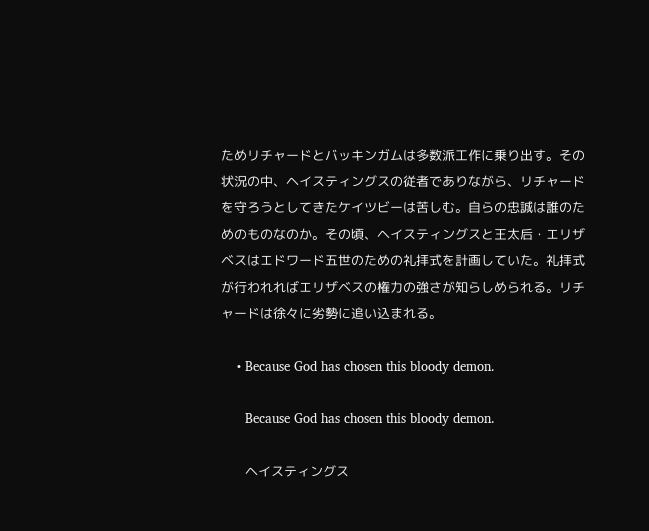ためリチャードとバッキンガムは多数派工作に乗り出す。その状況の中、ヘイスティングスの従者でありながら、リチャードを守ろうとしてきたケイツビーは苦しむ。自らの忠誠は誰のためのものなのか。その頃、ヘイスティングスと王太后・エリザベスはエドワード五世のための礼拝式を計画していた。礼拝式が行われればエリザベスの権力の強さが知らしめられる。リチャードは徐々に劣勢に追い込まれる。

    • Because God has chosen this bloody demon.

      Because God has chosen this bloody demon.

      ヘイスティングス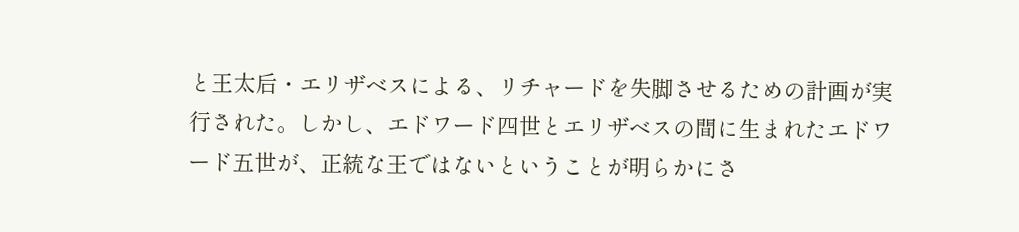と王太后・エリザベスによる、リチャードを失脚させるための計画が実行された。しかし、エドワード四世とエリザベスの間に生まれたエドワード五世が、正統な王ではないということが明らかにさ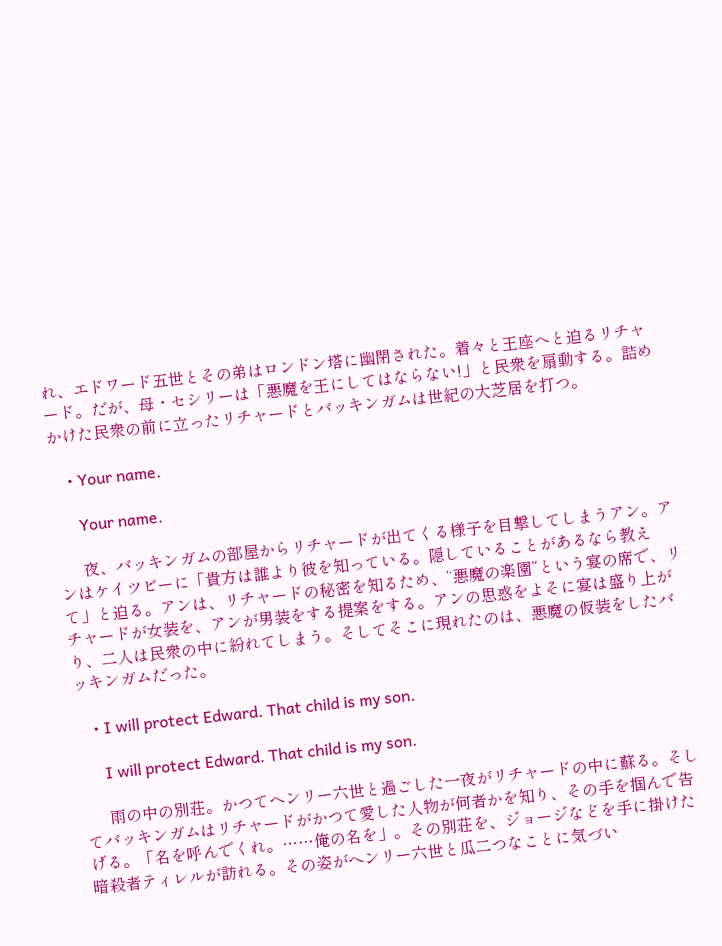れ、エドワード五世とその弟はロンドン塔に幽閉された。着々と王座へと迫るリチャード。だが、母・セシリーは「悪魔を王にしてはならない!」と民衆を扇動する。詰めかけた民衆の前に立ったリチャードとバッキンガムは世紀の大芝居を打つ。

    • Your name.

      Your name.

      夜、バッキンガムの部屋からリチャードが出てくる様子を目撃してしまうアン。アンはケイツビーに「貴方は誰より彼を知っている。隠していることがあるなら教えて」と迫る。アンは、リチャードの秘密を知るため、“悪魔の楽園”という宴の席で、リチャードが女装を、アンが男装をする提案をする。アンの思惑をよそに宴は盛り上がり、二人は民衆の中に紛れてしまう。そしてそこに現れたのは、悪魔の仮装をしたバッキンガムだった。

    • I will protect Edward. That child is my son.

      I will protect Edward. That child is my son.

      雨の中の別荘。かつてヘンリー六世と過ごした一夜がリチャードの中に蘇る。そしてバッキンガムはリチャードがかつて愛した人物が何者かを知り、その手を掴んで告げる。「名を呼んでくれ。……俺の名を」。その別荘を、ジョージなどを手に掛けた暗殺者ティレルが訪れる。その姿がヘンリー六世と瓜二つなことに気づい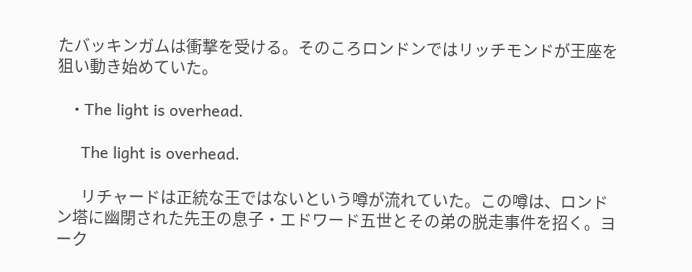たバッキンガムは衝撃を受ける。そのころロンドンではリッチモンドが王座を狙い動き始めていた。

    • The light is overhead.

      The light is overhead.

      リチャードは正統な王ではないという噂が流れていた。この噂は、ロンドン塔に幽閉された先王の息子・エドワード五世とその弟の脱走事件を招く。ヨーク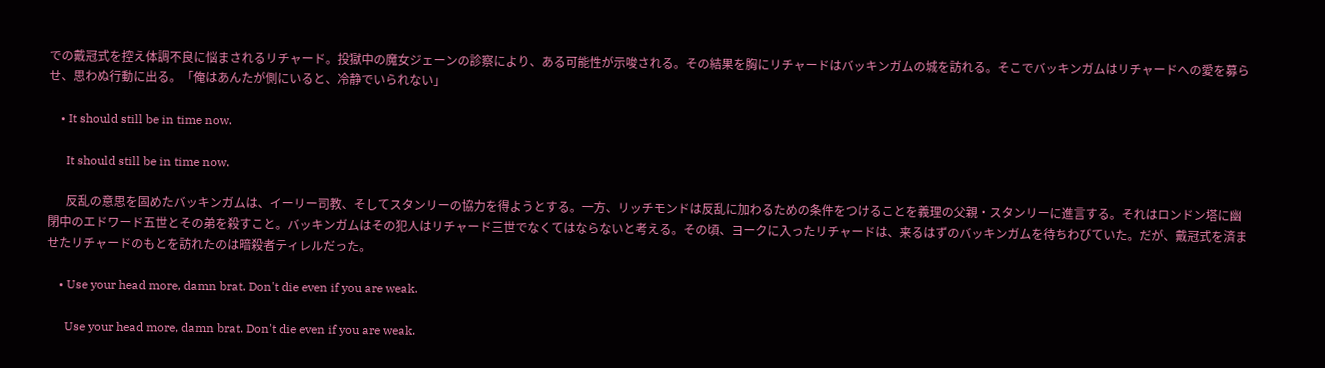での戴冠式を控え体調不良に悩まされるリチャード。投獄中の魔女ジェーンの診察により、ある可能性が示唆される。その結果を胸にリチャードはバッキンガムの城を訪れる。そこでバッキンガムはリチャードへの愛を募らせ、思わぬ行動に出る。「俺はあんたが側にいると、冷静でいられない」

    • It should still be in time now.

      It should still be in time now.

      反乱の意思を固めたバッキンガムは、イーリー司教、そしてスタンリーの協力を得ようとする。一方、リッチモンドは反乱に加わるための条件をつけることを義理の父親・スタンリーに進言する。それはロンドン塔に幽閉中のエドワード五世とその弟を殺すこと。バッキンガムはその犯人はリチャード三世でなくてはならないと考える。その頃、ヨークに入ったリチャードは、来るはずのバッキンガムを待ちわびていた。だが、戴冠式を済ませたリチャードのもとを訪れたのは暗殺者ティレルだった。

    • Use your head more, damn brat. Don't die even if you are weak.

      Use your head more, damn brat. Don't die even if you are weak.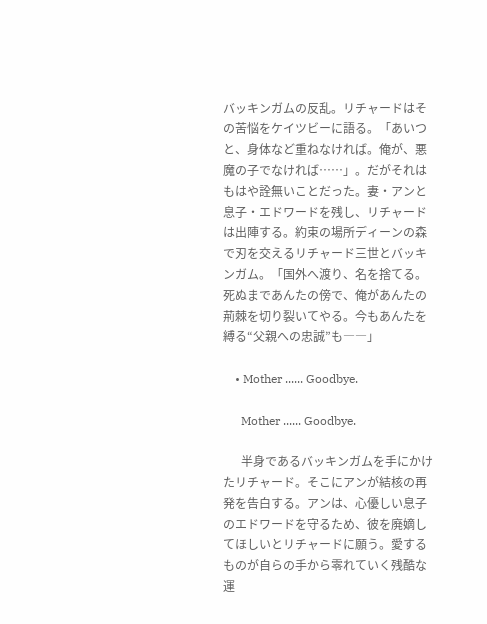バッキンガムの反乱。リチャードはその苦悩をケイツビーに語る。「あいつと、身体など重ねなければ。俺が、悪魔の子でなければ……」。だがそれはもはや詮無いことだった。妻・アンと息子・エドワードを残し、リチャードは出陣する。約束の場所ディーンの森で刃を交えるリチャード三世とバッキンガム。「国外へ渡り、名を捨てる。死ぬまであんたの傍で、俺があんたの荊棘を切り裂いてやる。今もあんたを縛る“父親への忠誠”も――」

    • Mother ...... Goodbye.

      Mother ...... Goodbye.

      半身であるバッキンガムを手にかけたリチャード。そこにアンが結核の再発を告白する。アンは、心優しい息子のエドワードを守るため、彼を廃嫡してほしいとリチャードに願う。愛するものが自らの手から零れていく残酷な運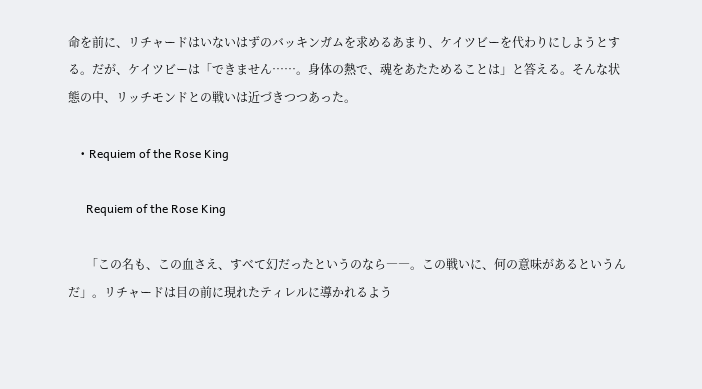命を前に、リチャードはいないはずのバッキンガムを求めるあまり、ケイツビーを代わりにしようとする。だが、ケイツビーは「できません……。身体の熱で、魂をあたためることは」と答える。そんな状態の中、リッチモンドとの戦いは近づきつつあった。

    • Requiem of the Rose King

      Requiem of the Rose King

      「この名も、この血さえ、すべて幻だったというのなら――。この戦いに、何の意味があるというんだ」。リチャードは目の前に現れたティレルに導かれるよう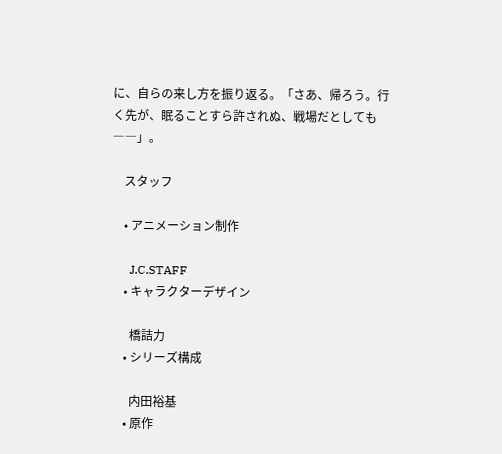に、自らの来し方を振り返る。「さあ、帰ろう。行く先が、眠ることすら許されぬ、戦場だとしても――」。

    スタッフ

    • アニメーション制作

      J.C.STAFF
    • キャラクターデザイン

      橋詰力
    • シリーズ構成

      内田裕基
    • 原作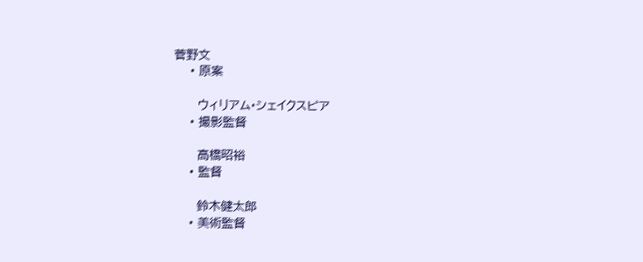菅野文
    • 原案

      ウィリアム·シェイクスピア
    • 撮影監督

      高橋昭裕
    • 監督

      鈴木健太郎
    • 美術監督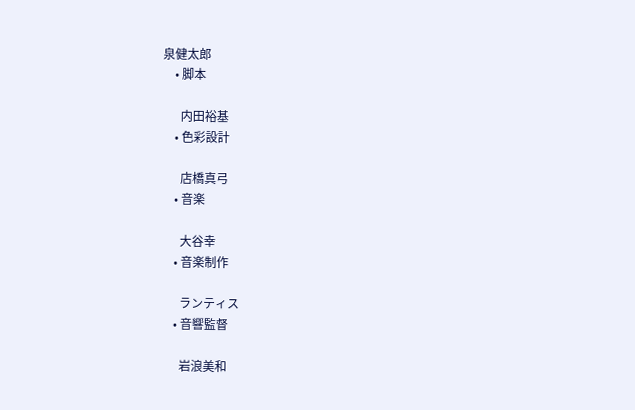泉健太郎
    • 脚本

      内田裕基
    • 色彩設計

      店橋真弓
    • 音楽

      大谷幸
    • 音楽制作

      ランティス
    • 音響監督

      岩浪美和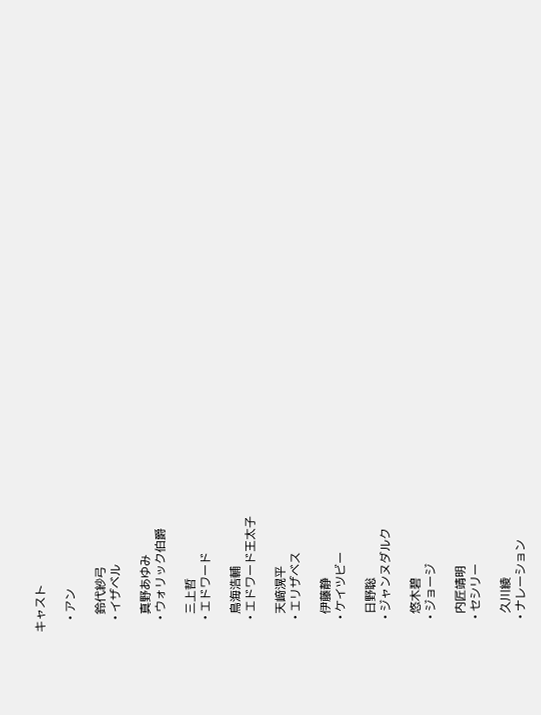キャスト

    • アン

      鈴代紗弓
    • イザベル

      真野あゆみ
    • ウォリック伯爵

      三上哲
    • エドワード

      鳥海浩輔
    • エドワード王太子

      天﨑滉平
    • エリザベス

      伊藤静
    • ケイツビー

      日野聡
    • ジャンヌダルク

      悠木碧
    • ジョージ

      内匠靖明
    • セシリー

      久川綾
    • ナレーション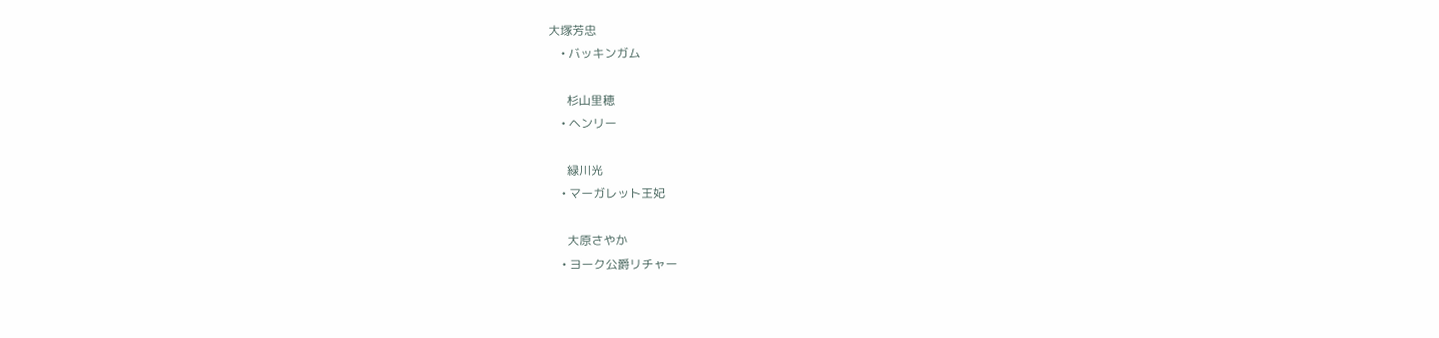大塚芳忠
    • バッキンガム

      杉山里穂
    • ヘンリー

      緑川光
    • マーガレット王妃

      大原さやか
    • ヨーク公爵リチャー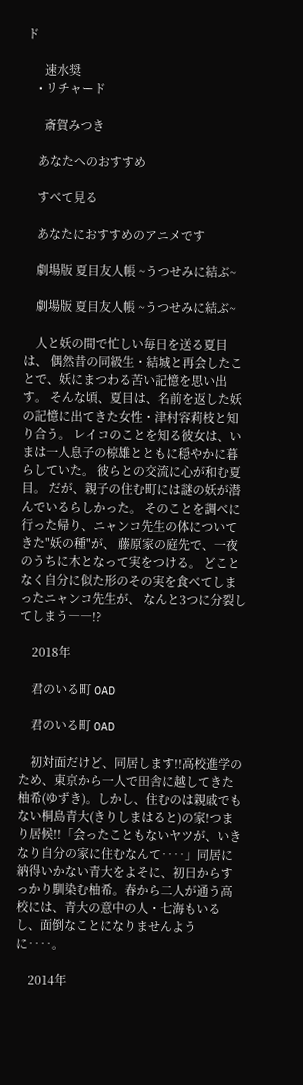ド

      速水奨
    • リチャード

      斎賀みつき

    あなたへのおすすめ

    すべて見る

    あなたにおすすめのアニメです

    劇場版 夏目友人帳 ~うつせみに結ぶ~

    劇場版 夏目友人帳 ~うつせみに結ぶ~

    人と妖の間で忙しい毎日を送る夏目は、 偶然昔の同級生・結城と再会したことで、妖にまつわる苦い記憶を思い出す。 そんな頃、夏目は、名前を返した妖の記憶に出てきた女性・津村容莉枝と知り合う。 レイコのことを知る彼女は、いまは一人息子の椋雄とともに穏やかに暮らしていた。 彼らとの交流に心が和む夏目。 だが、親子の住む町には謎の妖が潜んでいるらしかった。 そのことを調べに行った帰り、ニャンコ先生の体についてきた"妖の種"が、 藤原家の庭先で、一夜のうちに木となって実をつける。 どことなく自分に似た形のその実を食べてしまったニャンコ先生が、 なんと3つに分裂してしまう――!?

    2018年

    君のいる町 OAD

    君のいる町 OAD

    初対面だけど、同居します!!高校進学のため、東京から一人で田舎に越してきた柚希(ゆずき)。しかし、住むのは親戚でもない桐島青大(きりしまはると)の家!つまり居候!!「会ったこともないヤツが、いきなり自分の家に住むなんて‥‥」同居に納得いかない青大をよそに、初日からすっかり馴染む柚希。春から二人が通う高校には、青大の意中の人・七海もいるし、面倒なことになりませんように‥‥。

    2014年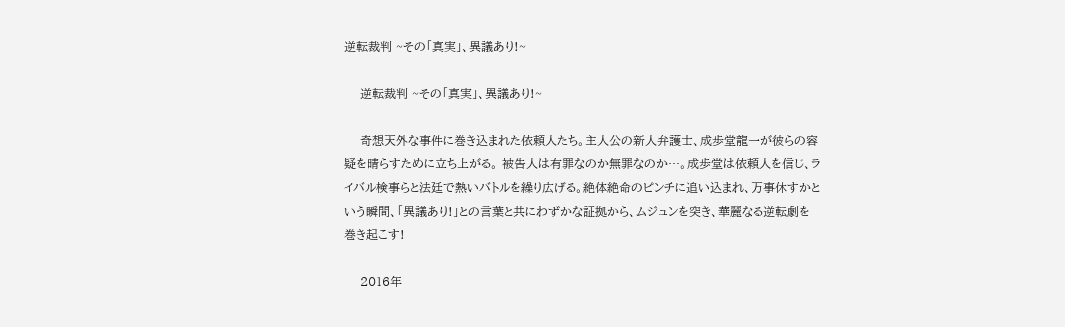逆転裁判 ~その「真実」、異議あり!~

    逆転裁判 ~その「真実」、異議あり!~

    奇想天外な事件に巻き込まれた依頼人たち。主人公の新人弁護士、成歩堂龍一が彼らの容疑を晴らすために立ち上がる。 被告人は有罪なのか無罪なのか…。成歩堂は依頼人を信じ、ライバル検事らと法廷で熱いバトルを繰り広げる。絶体絶命のピンチに追い込まれ、万事休すかという瞬間、「異議あり!」との言葉と共にわずかな証拠から、ムジュンを突き、華麗なる逆転劇を巻き起こす!

    2016年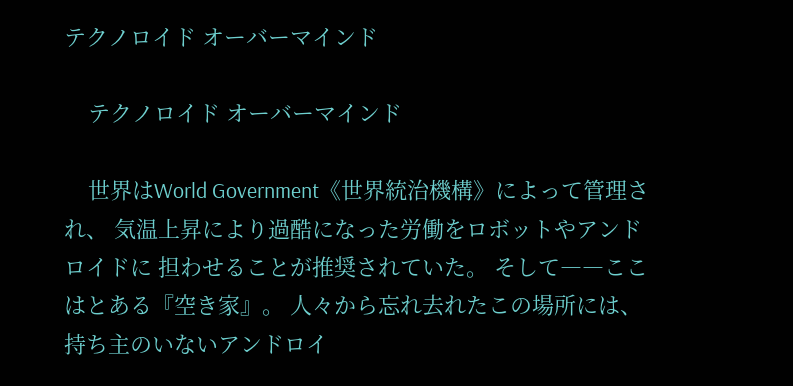テクノロイド オーバーマインド

    テクノロイド オーバーマインド

    世界はWorld Government《世界統治機構》によって管理され、 気温上昇により過酷になった労働をロボットやアンドロイドに 担わせることが推奨されていた。 そして――ここはとある『空き家』。 人々から忘れ去れたこの場所には、 持ち主のいないアンドロイ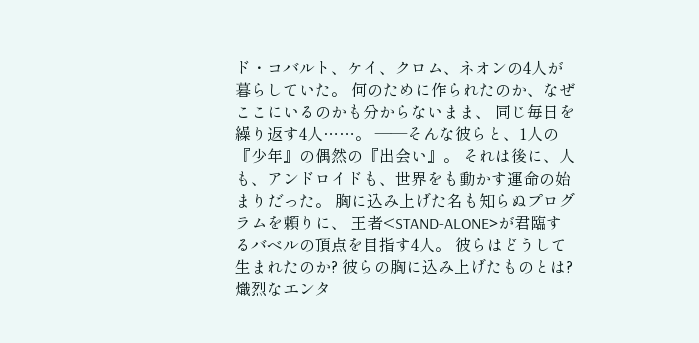ド・コバルト、ケイ、クロム、ネオンの4人が暮らしていた。 何のために作られたのか、なぜここにいるのかも分からないまま、 同じ毎日を繰り返す4人……。 ――そんな彼らと、1人の『少年』の偶然の『出会い』。 それは後に、人も、アンドロイドも、世界をも動かす運命の始まりだった。 胸に込み上げた名も知らぬプログラムを頼りに、 王者<STAND-ALONE>が君臨するバベルの頂点を目指す4人。 彼らはどうして生まれたのか? 彼らの胸に込み上げたものとは? 熾烈なエンタ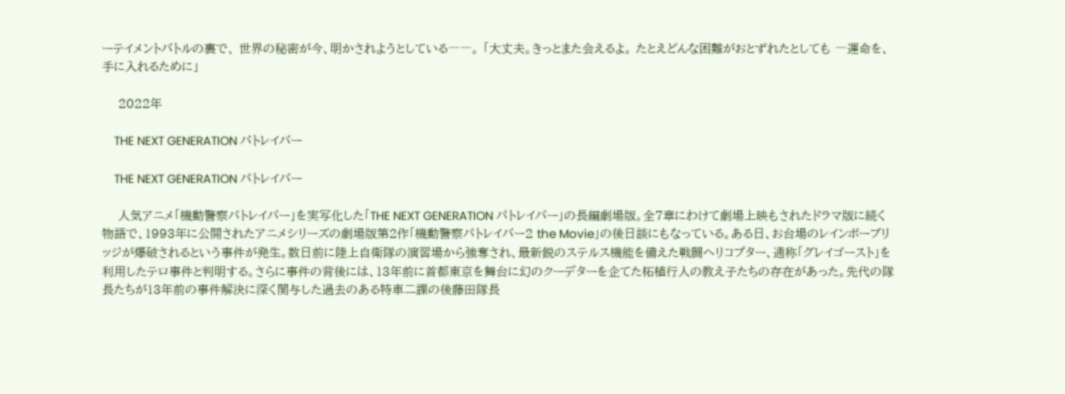ーテイメントバトルの裏で、 世界の秘密が今、明かされようとしている――。 「大丈夫。きっとまた会えるよ。 たとえどんな困難がおとずれたとしても ―運命を、手に入れるために」

    2022年

    THE NEXT GENERATION パトレイバー

    THE NEXT GENERATION パトレイバー

    人気アニメ「機動警察パトレイバー」を実写化した「THE NEXT GENERATION パトレイバー」の長編劇場版。全7章にわけて劇場上映もされたドラマ版に続く物語で、1993年に公開されたアニメシリーズの劇場版第2作「機動警察パトレイバー2 the Movie」の後日談にもなっている。ある日、お台場のレインボーブリッジが爆破されるという事件が発生。数日前に陸上自衛隊の演習場から強奪され、最新鋭のステルス機能を備えた戦闘ヘリコプター、通称「グレイゴースト」を利用したテロ事件と判明する。さらに事件の背後には、13年前に首都東京を舞台に幻のクーデターを企てた柘植行人の教え子たちの存在があった。先代の隊長たちが13年前の事件解決に深く関与した過去のある特車二課の後藤田隊長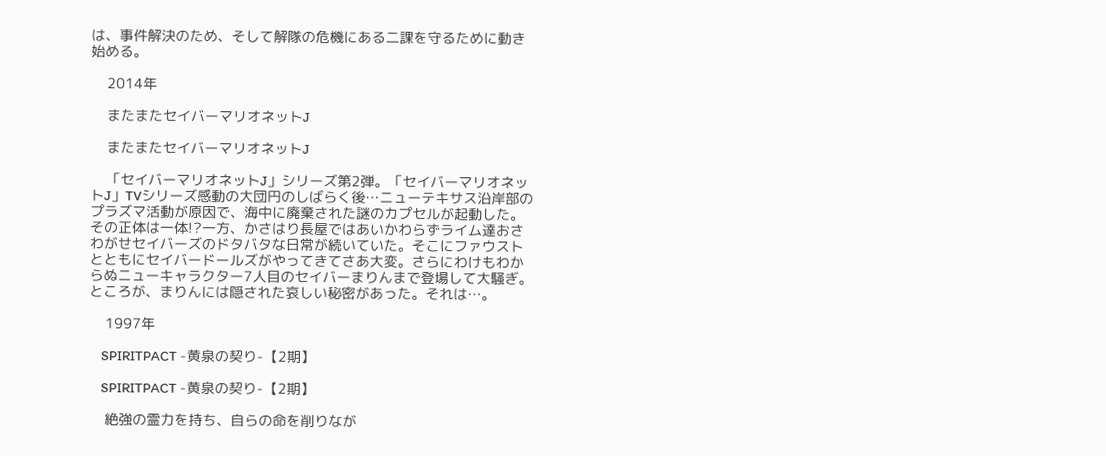は、事件解決のため、そして解隊の危機にある二課を守るために動き始める。

    2014年

    またまたセイバーマリオネットJ

    またまたセイバーマリオネットJ

    「セイバーマリオネットJ」シリーズ第2弾。「セイバーマリオネットJ」TVシリーズ感動の大団円のしばらく後…ニューテキサス沿岸部のプラズマ活動が原因で、海中に廃棄された謎のカプセルが起動した。その正体は一体!?一方、かさはり長屋ではあいかわらずライム達おさわがせセイバーズのドタバタな日常が続いていた。そこにファウストとともにセイバードールズがやってきてさあ大変。さらにわけもわからぬニューキャラクター7人目のセイバーまりんまで登場して大騒ぎ。ところが、まりんには隠された哀しい秘密があった。それは…。

    1997年

    SPIRITPACT -黄泉の契り-【2期】

    SPIRITPACT -黄泉の契り-【2期】

    絶強の霊力を持ち、自らの命を削りなが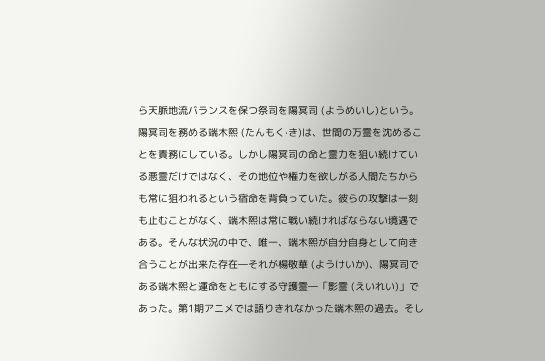ら天脈地流バランスを保つ祭司を陽冥司 (ようめいし)という。陽冥司を務める端木煕 (たんもく·き)は、世間の万霊を沈めることを責務にしている。しかし陽冥司の命と霊力を狙い続けている悪霊だけではなく、その地位や権力を欲しがる人間たちからも常に狙われるという宿命を背負っていた。彼らの攻撃は一刻も止むことがなく、端木煕は常に戦い続ければならない境遇である。そんな状況の中で、唯一、端木煕が自分自身として向き合うことが出来た存在―それが楊敬華 (ようけいか)、陽冥司である端木煕と運命をともにする守護霊―「影霊 (えいれい)」であった。第1期アニメでは語りきれなかった端木煕の過去。そし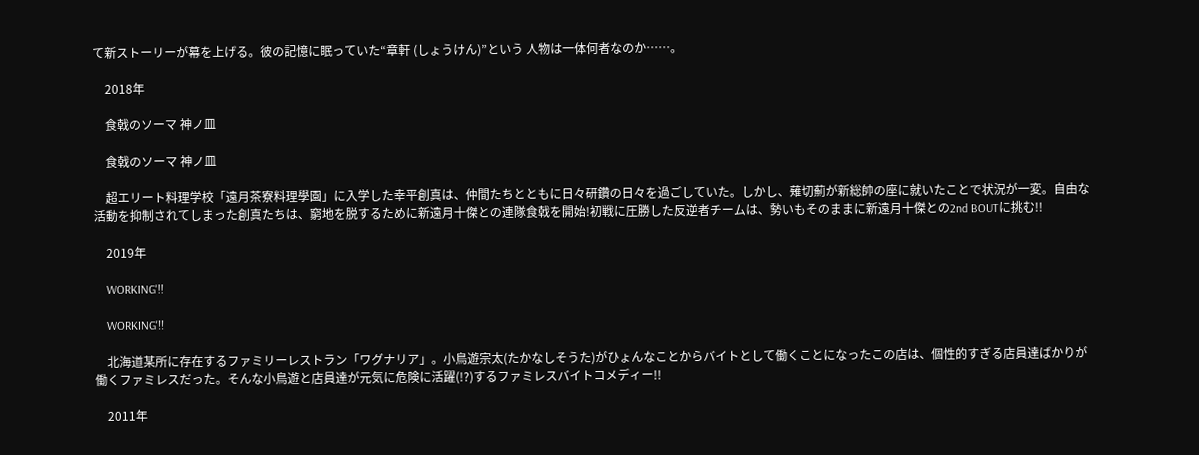て新ストーリーが幕を上げる。彼の記憶に眠っていた“章軒 (しょうけん)”という 人物は一体何者なのか……。

    2018年

    食戟のソーマ 神ノ皿

    食戟のソーマ 神ノ皿

    超エリート料理学校「遠月茶寮料理學園」に入学した幸平創真は、仲間たちとともに日々研鑽の日々を過ごしていた。しかし、薙切薊が新総帥の座に就いたことで状況が一変。自由な活動を抑制されてしまった創真たちは、窮地を脱するために新遠月十傑との連隊食戟を開始!初戦に圧勝した反逆者チームは、勢いもそのままに新遠月十傑との2nd BOUTに挑む!!

    2019年

    WORKING'!!

    WORKING'!!

    北海道某所に存在するファミリーレストラン「ワグナリア」。小鳥遊宗太(たかなしそうた)がひょんなことからバイトとして働くことになったこの店は、個性的すぎる店員達ばかりが働くファミレスだった。そんな小鳥遊と店員達が元気に危険に活躍(!?)するファミレスバイトコメディー!!

    2011年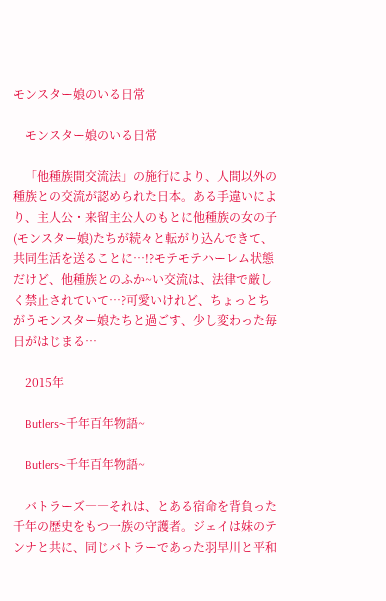モンスター娘のいる日常

    モンスター娘のいる日常

    「他種族間交流法」の施行により、人間以外の種族との交流が認められた日本。ある手違いにより、主人公・来留主公人のもとに他種族の女の子(モンスター娘)たちが続々と転がり込んできて、共同生活を送ることに…!?モテモテハーレム状態だけど、他種族とのふか~い交流は、法律で厳しく禁止されていて…?可愛いけれど、ちょっとちがうモンスター娘たちと過ごす、少し変わった毎日がはじまる…

    2015年

    Butlers~千年百年物語~

    Butlers~千年百年物語~

    バトラーズ――それは、とある宿命を背負った千年の歴史をもつ一族の守護者。ジェイは妹のテンナと共に、同じバトラーであった羽早川と平和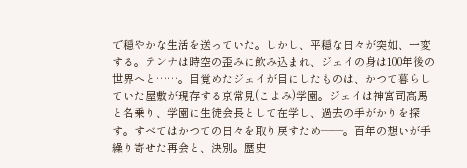で穏やかな生活を送っていた。しかし、平穏な日々が突如、一変する。テンナは時空の歪みに飲み込まれ、ジェイの身は100年後の世界へと……。目覚めたジェイが目にしたものは、かつて暮らしていた屋敷が現存する京常見(こよみ)学園。ジェイは神宮司高馬と名乗り、学園に生徒会長として在学し、過去の手がかりを探す。すべてはかつての日々を取り戻すため――。百年の想いが手繰り寄せた再会と、決別。歴史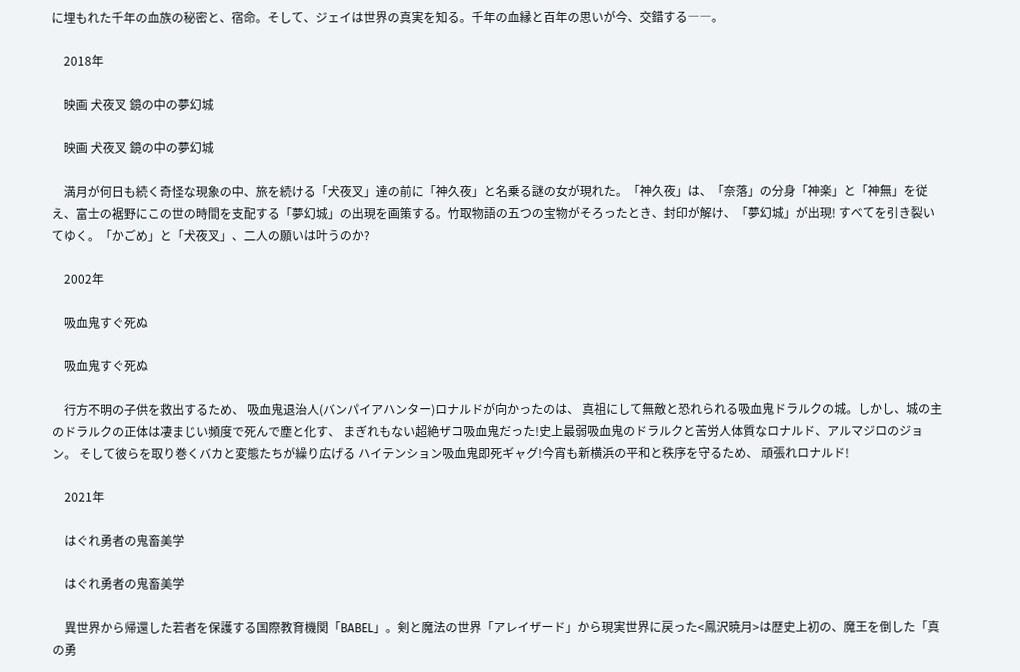に埋もれた千年の血族の秘密と、宿命。そして、ジェイは世界の真実を知る。千年の血縁と百年の思いが今、交錯する――。

    2018年

    映画 犬夜叉 鏡の中の夢幻城

    映画 犬夜叉 鏡の中の夢幻城

    満月が何日も続く奇怪な現象の中、旅を続ける「犬夜叉」達の前に「神久夜」と名乗る謎の女が現れた。「神久夜」は、「奈落」の分身「神楽」と「神無」を従え、富士の裾野にこの世の時間を支配する「夢幻城」の出現を画策する。竹取物語の五つの宝物がそろったとき、封印が解け、「夢幻城」が出現! すべてを引き裂いてゆく。「かごめ」と「犬夜叉」、二人の願いは叶うのか?

    2002年

    吸血鬼すぐ死ぬ

    吸血鬼すぐ死ぬ

    行方不明の子供を救出するため、 吸血鬼退治人(バンパイアハンター)ロナルドが向かったのは、 真祖にして無敵と恐れられる吸血鬼ドラルクの城。しかし、城の主のドラルクの正体は凄まじい頻度で死んで塵と化す、 まぎれもない超絶ザコ吸血鬼だった!史上最弱吸血鬼のドラルクと苦労人体質なロナルド、アルマジロのジョン。 そして彼らを取り巻くバカと変態たちが繰り広げる ハイテンション吸血鬼即死ギャグ!今宵も新横浜の平和と秩序を守るため、 頑張れロナルド!

    2021年

    はぐれ勇者の鬼畜美学

    はぐれ勇者の鬼畜美学

    異世界から帰還した若者を保護する国際教育機関「BABEL」。剣と魔法の世界「アレイザード」から現実世界に戻った<鳳沢暁月>は歴史上初の、魔王を倒した「真の勇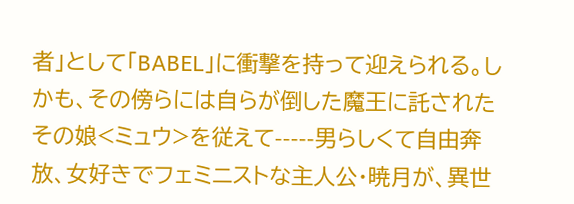者」として「BABEL」に衝撃を持って迎えられる。しかも、その傍らには自らが倒した魔王に託されたその娘<ミュウ>を従えて-----男らしくて自由奔放、女好きでフェミニストな主人公・暁月が、異世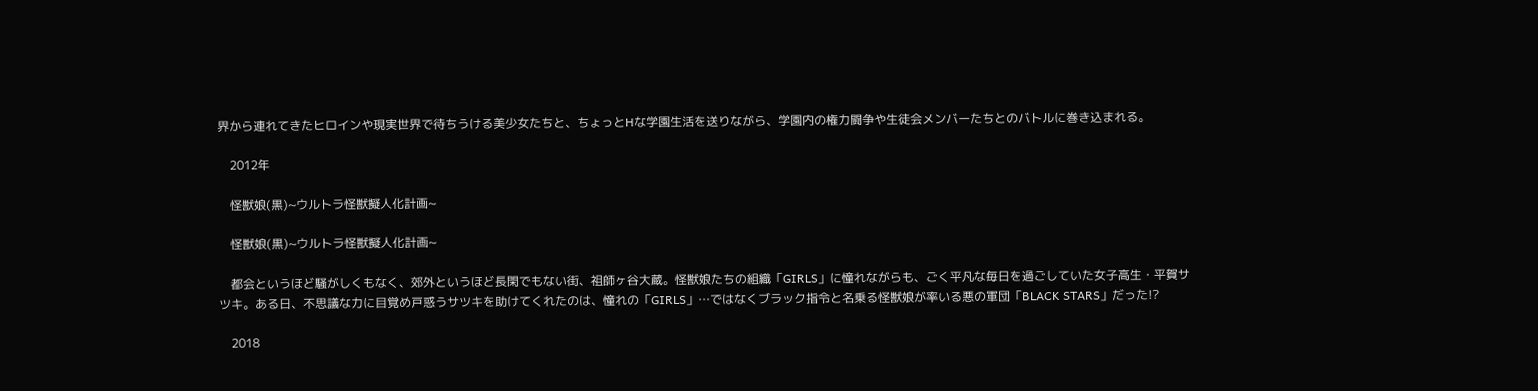界から連れてきたヒロインや現実世界で待ちうける美少女たちと、ちょっとHな学園生活を送りながら、学園内の権力闘争や生徒会メンバーたちとのバトルに巻き込まれる。

    2012年

    怪獣娘(黒)~ウルトラ怪獣擬人化計画~

    怪獣娘(黒)~ウルトラ怪獣擬人化計画~

    都会というほど騒がしくもなく、郊外というほど長閑でもない街、祖師ヶ谷大蔵。怪獣娘たちの組織「GIRLS」に憧れながらも、ごく平凡な毎日を過ごしていた女子高生・平賀サツキ。ある日、不思議な力に目覚め戸惑うサツキを助けてくれたのは、憧れの「GIRLS」…ではなくブラック指令と名乗る怪獣娘が率いる悪の軍団「BLACK STARS」だった!?

    2018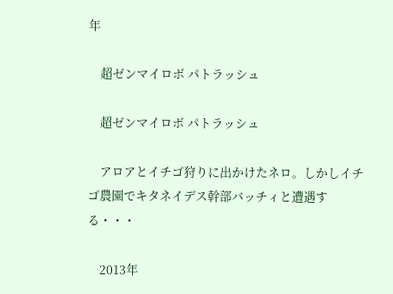年

    超ゼンマイロボ パトラッシュ

    超ゼンマイロボ パトラッシュ

    アロアとイチゴ狩りに出かけたネロ。しかしイチゴ農園でキタネイデス幹部バッチィと遭遇する・・・

    2013年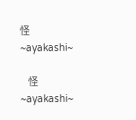怪 ~ayakashi~

    怪 ~ayakashi~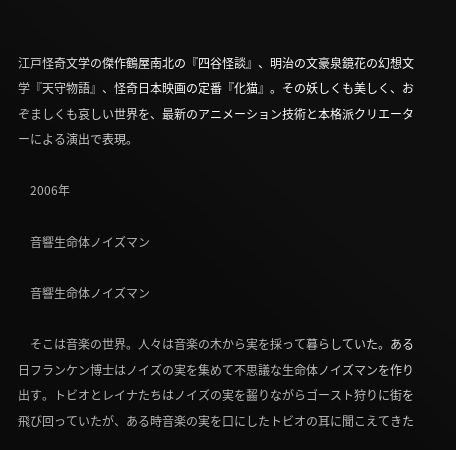江戸怪奇文学の傑作鶴屋南北の『四谷怪談』、明治の文豪泉鏡花の幻想文学『天守物語』、怪奇日本映画の定番『化猫』。その妖しくも美しく、おぞましくも哀しい世界を、最新のアニメーション技術と本格派クリエーターによる演出で表現。

    2006年

    音響生命体ノイズマン

    音響生命体ノイズマン

    そこは音楽の世界。人々は音楽の木から実を採って暮らしていた。ある日フランケン博士はノイズの実を集めて不思議な生命体ノイズマンを作り出す。トビオとレイナたちはノイズの実を齧りながらゴースト狩りに街を飛び回っていたが、ある時音楽の実を口にしたトビオの耳に聞こえてきた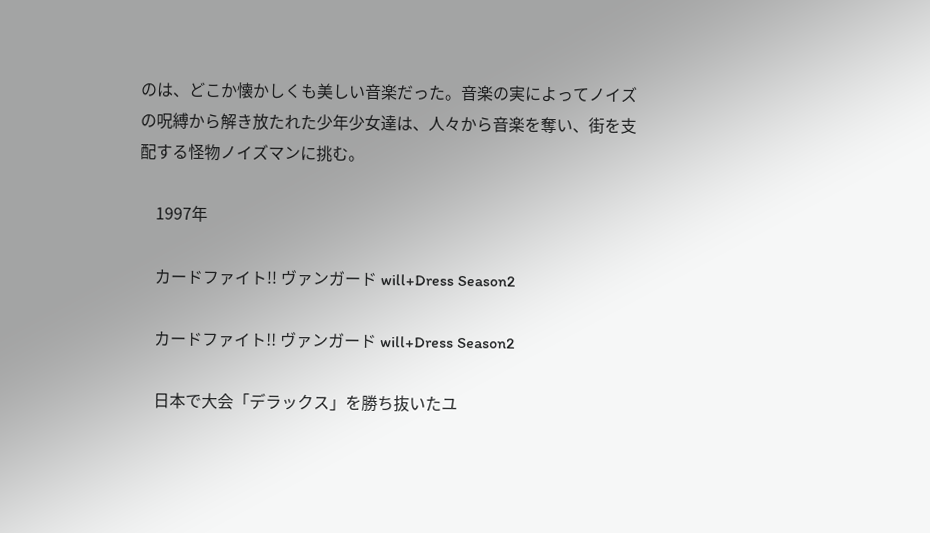のは、どこか懐かしくも美しい音楽だった。音楽の実によってノイズの呪縛から解き放たれた少年少女達は、人々から音楽を奪い、街を支配する怪物ノイズマンに挑む。

    1997年

    カードファイト!! ヴァンガード will+Dress Season2

    カードファイト!! ヴァンガード will+Dress Season2

    日本で大会「デラックス」を勝ち抜いたユ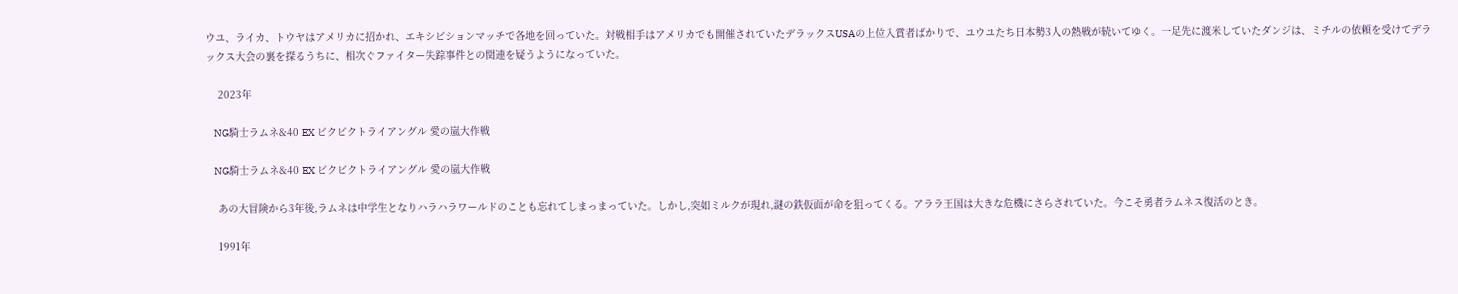ウユ、ライカ、トウヤはアメリカに招かれ、エキシビションマッチで各地を回っていた。対戦相手はアメリカでも開催されていたデラックスUSAの上位入賞者ばかりで、ユウユたち日本勢3人の熱戦が続いてゆく。一足先に渡米していたダンジは、ミチルの依頼を受けてデラックス大会の裏を探るうちに、相次ぐファイター失踪事件との関連を疑うようになっていた。

    2023年

    NG騎士ラムネ&40 EX ビクビクトライアングル 愛の嵐大作戦

    NG騎士ラムネ&40 EX ビクビクトライアングル 愛の嵐大作戦

    あの大冒険から3年後,ラムネは中学生となりハラハラワールドのことも忘れてしまっまっていた。しかし,突如ミルクが現れ,謎の鉄仮面が命を狙ってくる。アララ王国は大きな危機にさらされていた。今こそ勇者ラムネス復活のとき。

    1991年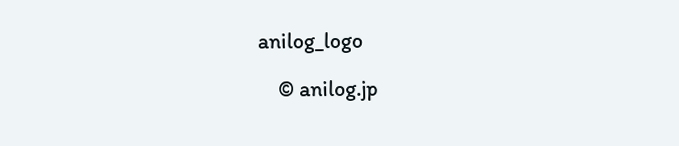anilog_logo

    © anilog.jp